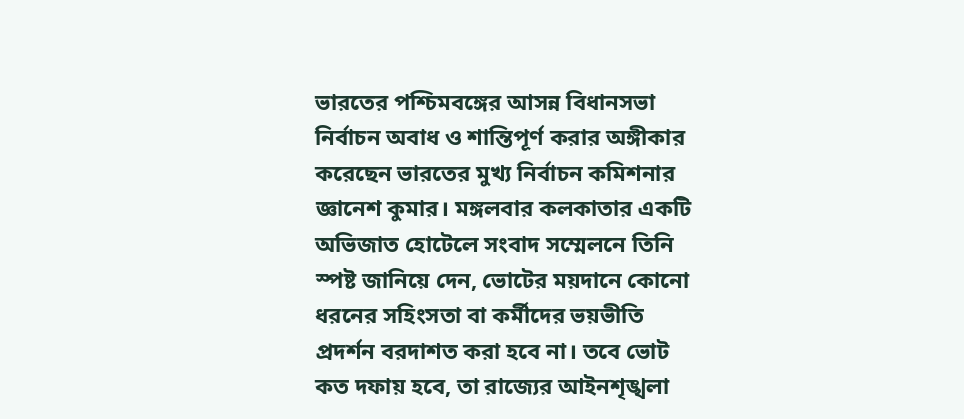ভারতের পশ্চিমবঙ্গের আসন্ন বিধানসভা নির্বাচন অবাধ ও শান্তিপূর্ণ করার অঙ্গীকার করেছেন ভারতের মুখ্য নির্বাচন কমিশনার জ্ঞানেশ কুমার। মঙ্গলবার কলকাতার একটি অভিজাত হোটেলে সংবাদ সম্মেলনে তিনি স্পষ্ট জানিয়ে দেন, ভোটের ময়দানে কোনো ধরনের সহিংসতা বা কর্মীদের ভয়ভীতি প্রদর্শন বরদাশত করা হবে না। তবে ভোট কত দফায় হবে, তা রাজ্যের আইনশৃঙ্খলা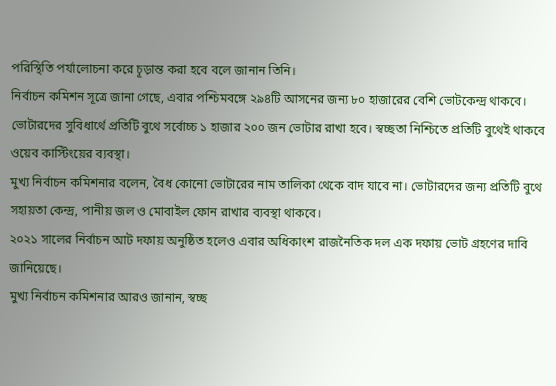পরিস্থিতি পর্যালোচনা করে চূড়ান্ত করা হবে বলে জানান তিনি।
নির্বাচন কমিশন সূত্রে জানা গেছে, এবার পশ্চিমবঙ্গে ২৯৪টি আসনের জন্য ৮০ হাজারের বেশি ভোটকেন্দ্র থাকবে। ভোটারদের সুবিধার্থে প্রতিটি বুথে সর্বোচ্চ ১ হাজার ২০০ জন ভোটার রাখা হবে। স্বচ্ছতা নিশ্চিতে প্রতিটি বুথেই থাকবে ওয়েব কাস্টিংয়ের ব্যবস্থা।
মুখ্য নির্বাচন কমিশনার বলেন, বৈধ কোনো ভোটারের নাম তালিকা থেকে বাদ যাবে না। ভোটারদের জন্য প্রতিটি বুথে সহায়তা কেন্দ্র, পানীয় জল ও মোবাইল ফোন রাখার ব্যবস্থা থাকবে।
২০২১ সালের নির্বাচন আট দফায় অনুষ্ঠিত হলেও এবার অধিকাংশ রাজনৈতিক দল এক দফায় ভোট গ্রহণের দাবি জানিয়েছে।
মুখ্য নির্বাচন কমিশনার আরও জানান, স্বচ্ছ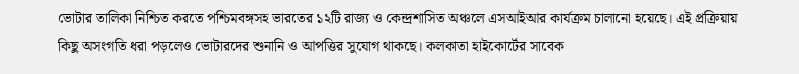ভোটার তালিকা নিশ্চিত করতে পশ্চিমবঙ্গসহ ভারতের ১২টি রাজ্য ও কেন্দ্রশাসিত অঞ্চলে এসআইআর কার্যক্রম চালানো হয়েছে। এই প্রক্রিয়ায় কিছু অসংগতি ধরা পড়লেও ভোটারদের শুনানি ও আপত্তির সুযোগ থাকছে। কলকাতা হাইকোর্টের সাবেক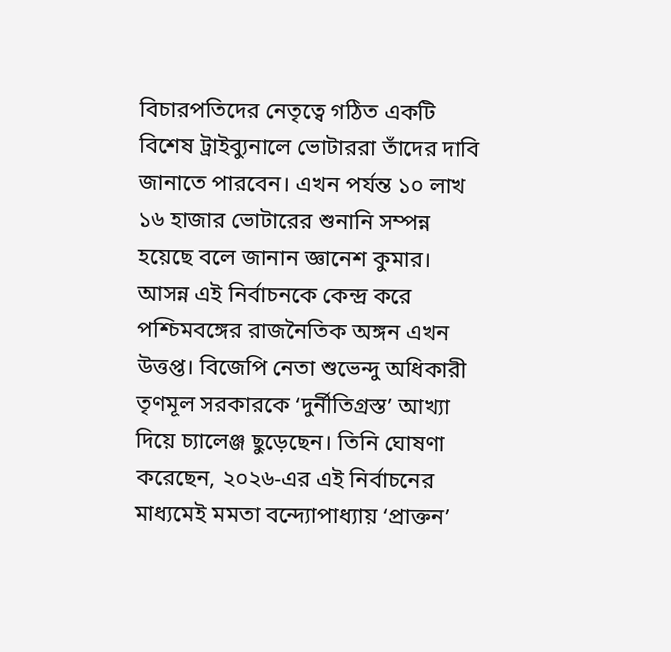বিচারপতিদের নেতৃত্বে গঠিত একটি বিশেষ ট্রাইব্যুনালে ভোটাররা তাঁদের দাবি জানাতে পারবেন। এখন পর্যন্ত ১০ লাখ ১৬ হাজার ভোটারের শুনানি সম্পন্ন হয়েছে বলে জানান জ্ঞানেশ কুমার।
আসন্ন এই নির্বাচনকে কেন্দ্র করে পশ্চিমবঙ্গের রাজনৈতিক অঙ্গন এখন উত্তপ্ত। বিজেপি নেতা শুভেন্দু অধিকারী তৃণমূল সরকারকে ‘দুর্নীতিগ্রস্ত’ আখ্যা দিয়ে চ্যালেঞ্জ ছুড়েছেন। তিনি ঘোষণা করেছেন, ২০২৬-এর এই নির্বাচনের মাধ্যমেই মমতা বন্দ্যোপাধ্যায় ‘প্রাক্তন’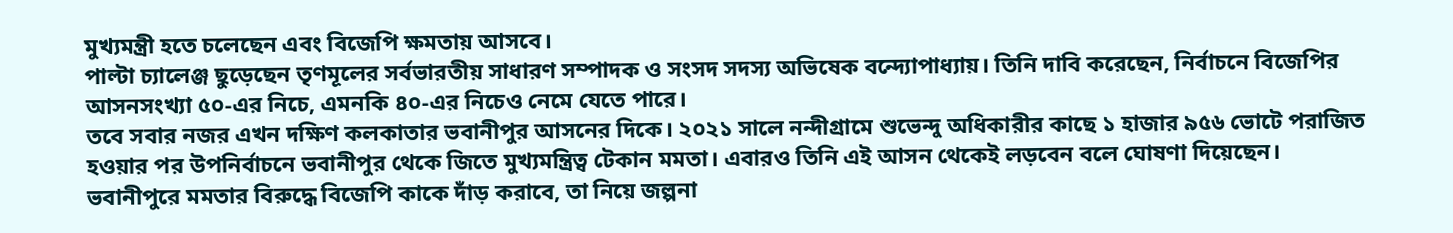মুখ্যমন্ত্রী হতে চলেছেন এবং বিজেপি ক্ষমতায় আসবে।
পাল্টা চ্যালেঞ্জ ছুড়েছেন তৃণমূলের সর্বভারতীয় সাধারণ সম্পাদক ও সংসদ সদস্য অভিষেক বন্দ্যোপাধ্যায়। তিনি দাবি করেছেন, নির্বাচনে বিজেপির আসনসংখ্যা ৫০-এর নিচে, এমনকি ৪০-এর নিচেও নেমে যেতে পারে।
তবে সবার নজর এখন দক্ষিণ কলকাতার ভবানীপুর আসনের দিকে। ২০২১ সালে নন্দীগ্রামে শুভেন্দু অধিকারীর কাছে ১ হাজার ৯৫৬ ভোটে পরাজিত হওয়ার পর উপনির্বাচনে ভবানীপুর থেকে জিতে মুখ্যমন্ত্রিত্ব টেকান মমতা। এবারও তিনি এই আসন থেকেই লড়বেন বলে ঘোষণা দিয়েছেন।
ভবানীপুরে মমতার বিরুদ্ধে বিজেপি কাকে দাঁড় করাবে, তা নিয়ে জল্পনা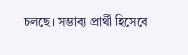চলছে। সম্ভাব্য প্রার্থী হিসেবে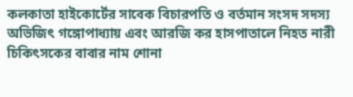কলকাতা হাইকোর্টের সাবেক বিচারপতি ও বর্তমান সংসদ সদস্য অভিজিৎ গঙ্গোপাধ্যায় এবং আরজি কর হাসপাতালে নিহত নারী চিকিৎসকের বাবার নাম শোনা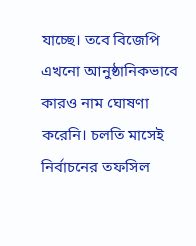যাচ্ছে। তবে বিজেপি এখনো আনুষ্ঠানিকভাবে কারও নাম ঘোষণা করেনি। চলতি মাসেই নির্বাচনের তফসিল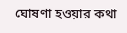ঘোষণা হওয়ার কথা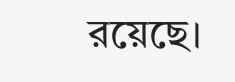রয়েছে।